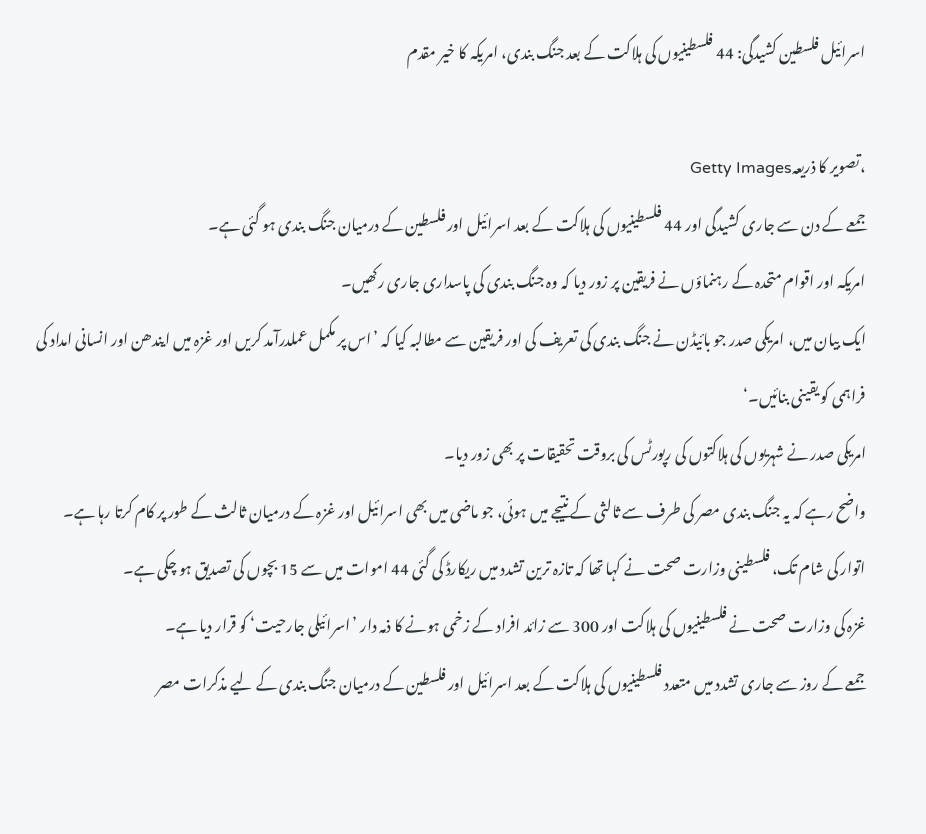اسرائیل فلسطین کشیدگی: 44 فلسطینیوں کی ہلاکت کے بعد جنگ بندی، امریکہ کا خیر مقدم

،تصویر کا ذریعہGetty Images
جمعے کے دن سے جاری کشیدگی اور 44 فلسطینیوں کی ہلاکت کے بعد اسرائیل اور فلسطین کے درمیان جنگ بندی ہو گئی ہے۔
امریکہ اور اقوام متحدہ کے رہنماؤں نے فریقین پر زور دیا کہ وہ جنگ بندی کی پاسداری جاری رکھیں۔
ایک بیان میں، امریکی صدر جو بائیڈن نے جنگ بندی کی تعریف کی اور فریقین سے مطالبہ کیا کہ ’اس پر مکمل عملدرآمد کریں اور غزہ میں ایندھن اور انسانی امداد کی فراہمی کو یقینی بنائیں۔‘
امریکی صدر نے شہریوں کی ہلاکتوں کی رپورٹس کی بروقت تحقیقات پر بھی زور دیا۔
واضح رہے کہ یہ جنگ بندی مصر کی طرف سے ثالثی کے نتیجے میں ہوئی، جو ماضی میں بھی اسرائیل اور غزہ کے درمیان ثالث کے طور پر کام کرتا رہا ہے۔
اتوار کی شام تک، فلسطینی وزارت صحت نے کہا تھا کہ تازہ ترین تشدد میں ریکارڈ کی گئی 44 اموات میں سے 15 بچوں کی تصدیق ہو چکی ہے۔
غزہ کی وزارت صحت نے فلسطینیوں کی ہلاکت اور 300 سے زائد افراد کے زخمی ہونے کا ذمہ دار ’اسرائیلی جارحیت‘ کو قرار دیا ہے۔
جمعے کے روز سے جاری تشدد میں متعدد فلسطینیوں کی ہلاکت کے بعد اسرائیل اور فلسطین کے درمیان جنگ بندی کے لیے مذکرات مصر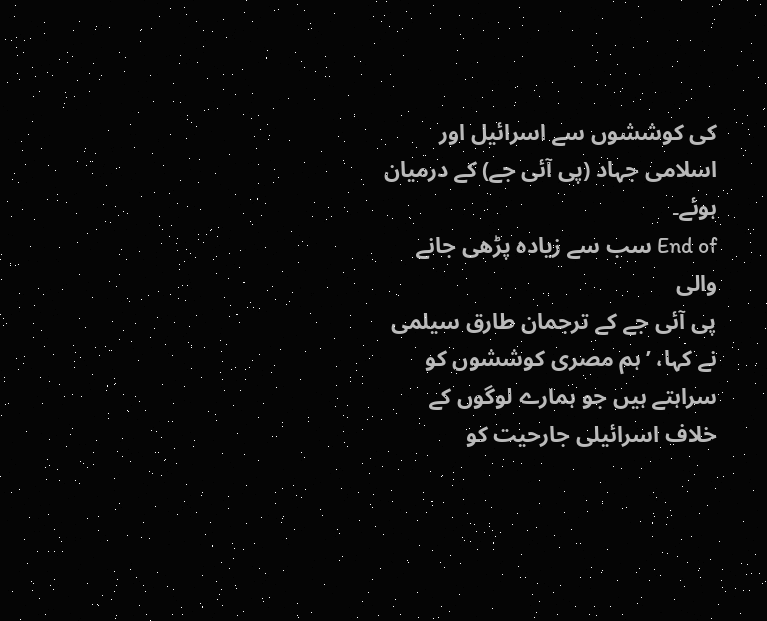کی کوششوں سے اسرائیل اور اسلامی جہاد (پی آئی جے) کے درمیان ہوئے۔
End of سب سے زیادہ پڑھی جانے والی
پی آئی جے کے ترجمان طارق سیلمی نے کہا، ’ہم مصری کوششوں کو سراہتے ہیں جو ہمارے لوگوں کے خلاف اسرائیلی جارحیت کو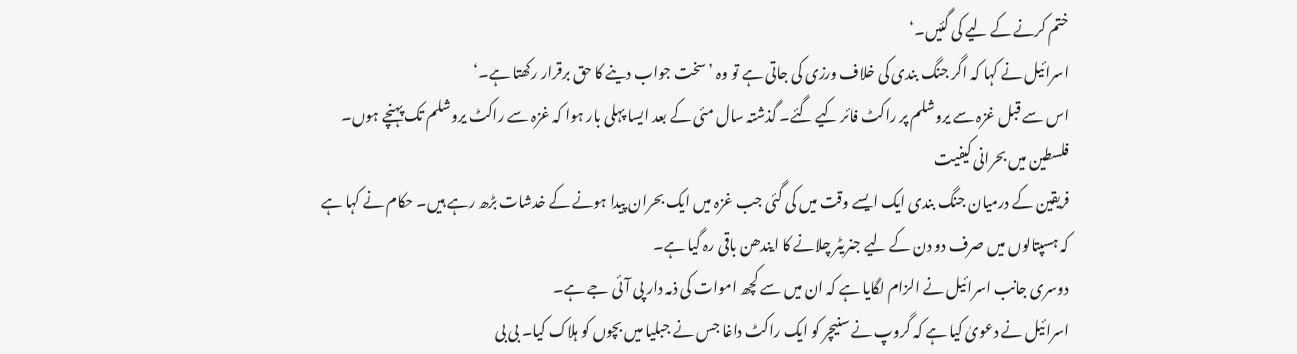ختم کرنے کے لیے کی گئیں۔‘
اسرائیل نے کہا کہ اگر جنگ بندی کی خلاف ورزی کی جاتی ہے تو وہ ’سخت جواب دینے کا حق برقرار رکھتا ہے۔‘
اس سے قبل غزہ سے یروشلم پر راکٹ فائر کیے گئے۔ گذشتہ سال مئی کے بعد ایسا پہلی بار ہوا کہ غزہ سے راکٹ یروشلم تک پہنچے ہوں۔
فلسطین میں بحرانی کیفیت
فریقین کے درمیان جنگ بندی ایک ایسے وقت میں کی گئی جب غزہ میں ایک بحران پیدا ہونے کے خدشات بڑھ رہے ہیں۔ حکام نے کہا ہے کہ ہسپتالوں میں صرف دو دن کے لیے جنریٹر چلانے کا ایندھن باقی رہ گیا ہے۔
دوسری جانب اسرائیل نے الزام لگایا ہے کہ ان میں سے کچھ اموات کی ذمہ دار پی آئی جے ہے۔
اسرائیل نے دعویٰ کیا ہے کہ گروپ نے سنیچر کو ایک راکٹ داغا جس نے جبلیا میں بچوں کو ہلاک کیا۔ بی بی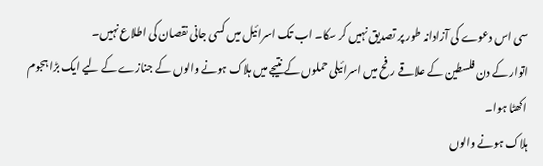سی اس دعوے کی آزادانہ طور پر تصدیق نہیں کر سکا۔ اب تک اسرائیل میں کسی جانی نقصان کی اطلاع نہیں۔
اتوار کے دن فلسطین کے علاقے رفح میں اسرائیلی حملوں کے نتیجے میں ہلاک ہونے والوں کے جنازے کے لیے ایک بڑا ہجوم اکھٹا ہوا۔
ہلاک ہونے والوں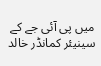میں پی آئی جے کے سینیئر کمانڈر خالد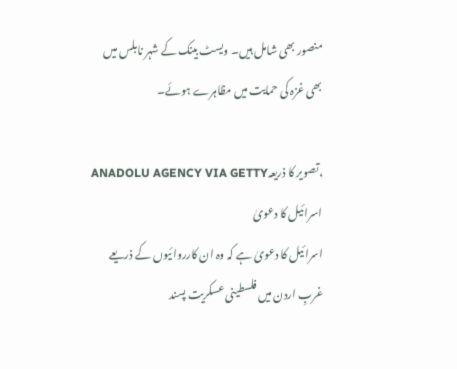منصور بھی شامل ہیں۔ ویسٹ بینک کے شہر نابلس میں بھی غزہ کی حمایت میں مظاہرے ہوئے۔

،تصویر کا ذریعہANADOLU AGENCY VIA GETTY
اسرائیل کا دعویٰ
اسرائیل کا دعویٰ ہے کہ وہ ان کارروائیوں کے ذریعے غربِ اردن میں فلسطینی عسکریت پسند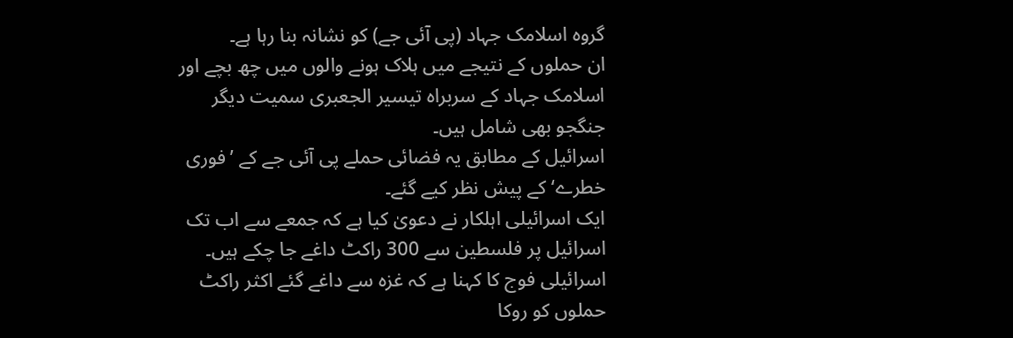گروہ اسلامک جہاد (پی آئی جے) کو نشانہ بنا رہا ہے۔
ان حملوں کے نتیجے میں ہلاک ہونے والوں میں چھ بچے اور اسلامک جہاد کے سربراہ تيسير الجعبری سمیت دیگر جنگجو بھی شامل ہیں۔
اسرائیل کے مطابق یہ فضائی حملے پی آئی جے کے ’فوری خطرے‘ کے پیش نظر کیے گئے۔
ایک اسرائیلی اہلکار نے دعویٰ کیا ہے کہ جمعے سے اب تک اسرائیل پر فلسطین سے 300 راکٹ داغے جا چکے ہیں۔
اسرائیلی فوج کا کہنا ہے کہ غزہ سے داغے گئے اکثر راکٹ حملوں کو روکا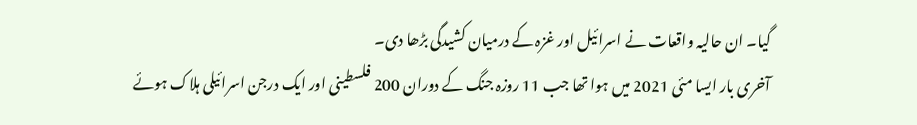گیا۔ ان حالیہ واقعات نے اسرائیل اور غزہ کے درمیان کشیدگی بڑھا دی۔
آخری بار ایسا مئی 2021 میں ہوا تھا جب 11 روزہ جنگ کے دوران 200 فلسطینی اور ایک درجن اسرائیلی ہلاک ہوئے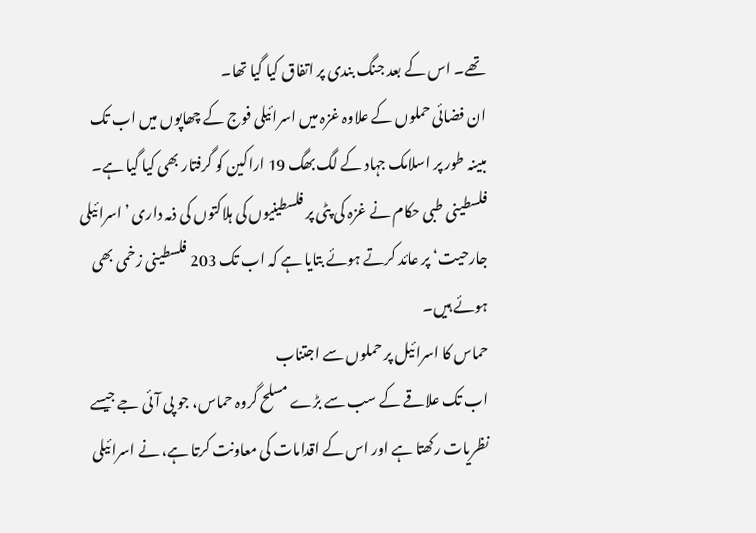تھے۔ اس کے بعد جنگ بندی پر اتفاق کیا گیا تھا۔
ان فضائی حملوں کے علاوہ غزہ میں اسرائیلی فوج کے چھاپوں میں اب تک مبینہ طور پر اسلامک جہاد کے لگ بھگ 19 اراکین کو گرفتار بھی کیا گیا ہے۔
فلسطینی طبی حکام نے غزہ کی پٹی پر فلسطینیوں کی ہلاکتوں کی ذمہ داری ’اسرائیلی جارحیت‘ پر عائد کرتے ہوئے بتایا ہے کہ اب تک 203 فلسطینی زخمی بھی ہوئے ہیں۔
حماس کا اسرائیل پر حملوں سے اجتناب
اب تک علاقے کے سب سے بڑے مسلح گروہ حماس، جو پی آئی جے جیسے نظریات رکھتا ہے اور اس کے اقدامات کی معاونت کرتا ہے، نے اسرائیلی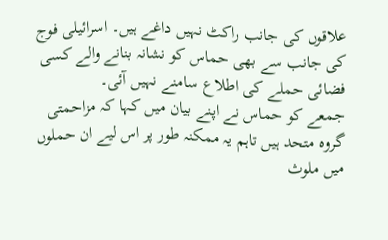علاقوں کی جانب راکٹ نہیں داغے ہیں۔ اسرائیلی فوج کی جانب سے بھی حماس کو نشانہ بنانے والے کسی فضائی حملے کی اطلاع سامنے نہیں آئی۔
جمعے کو حماس نے اپنے بیان میں کہا کہ مزاحمتی گروہ متحد ہیں تاہم یہ ممکنہ طور پر اس لیے ان حملوں میں ملوث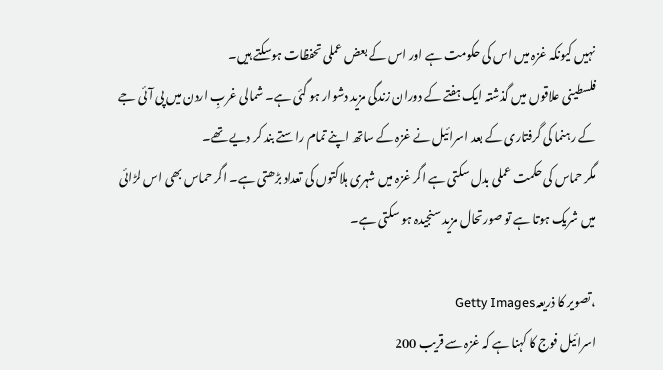نہیں کیونکہ غزہ میں اس کی حکومت ہے اور اس کے بعض عملی تحفظات ہوسکتے ہیں۔
فلسطینی علاقوں میں گذشتہ ایک ہفتے کے دوران زندگی مزید دشوار ہو گئی ہے۔ شمالی غربِ اردن میں پی آئی جے کے رہنما کی گرفتاری کے بعد اسرائیل نے غزہ کے ساتھ اپنے تمام راستے بند کر دیے تھے۔
مگر حماس کی حکمت عملی بدل سکتی ہے اگر غزہ میں شہری ہلاکتوں کی تعداد بڑھتی ہے۔ اگر حماس بھی اس لڑائی میں شریک ہوتا ہے تو صورتحال مزید سنجیدہ ہو سکتی ہے۔

،تصویر کا ذریعہGetty Images
اسرائیل فوج کا کہنا ہے کہ غزہ سے قریب 200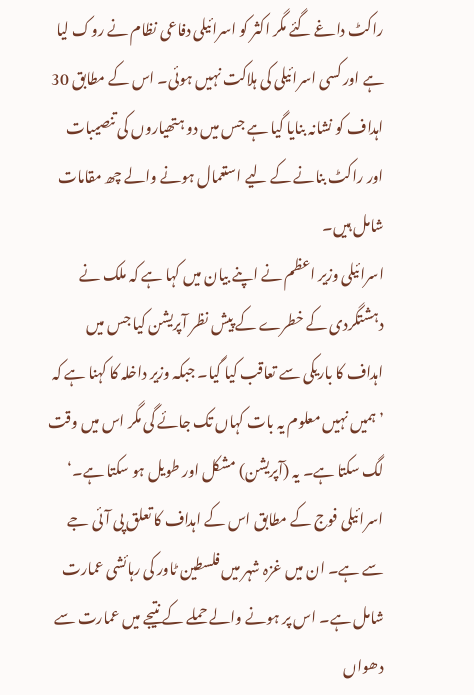راکٹ داغے گئے مگر اکثر کو اسرائیلی دفاعی نظام نے روک لیا ہے اور کسی اسرائیلی کی ہلاکت نہیں ہوئی۔ اس کے مطابق 30 اہداف کو نشانہ بنایا گیا ہے جس میں دو ہتھیاروں کی تنصیبات اور راکٹ بنانے کے لیے استعمال ہونے والے چھ مقامات شامل ہیں۔
اسرائیلی وزیر اعظم نے اپنے بیان میں کہا ہے کہ ملک نے دہشتگردی کے خطرے کے پیش نظر آپریشن کیا جس میں اہداف کا باریکی سے تعاقب کیا گیا۔ جبکہ وزیر داخلہ کا کہنا ہے کہ ’ہمیں نہیں معلوم یہ بات کہاں تک جائے گی مگر اس میں وقت لگ سکتا ہے۔ یہ (آپریشن) مشکل اور طویل ہو سکتا ہے۔‘
اسرائیلی فوج کے مطابق اس کے اہداف کا تعلق پی آئی جے سے ہے۔ ان میں غزہ شہر میں فلسطین ٹاور کی رہائشی عمارت شامل ہے۔ اس پر ہونے والے حملے کے نتیجے میں عمارت سے دھواں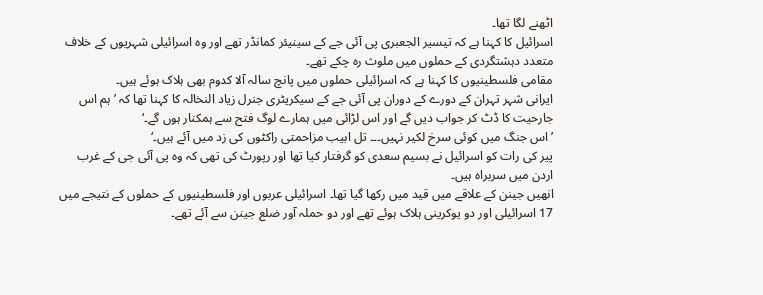اٹھنے لگا تھا۔
اسرائیل کا کہنا ہے کہ تيسير الجعبری پی آئی جے کے سینیئر کمانڈر تھے اور وہ اسرائیلی شہریوں کے خلاف متعدد دہشتگردی کے حملوں میں ملوث رہ چکے تھے۔
مقامی فلسطینیوں کا کہنا ہے کہ اسرائیلی حملوں میں پانچ سالہ آلا کدوم بھی ہلاک ہوئے ہیں۔
ایرانی شہر تہران کے دورے کے دوران پی آئی جے کے سیکریٹری جنرل زياد النخالہ کا کہنا تھا کہ ’ہم اس جارحیت کا ڈٹ کر جواب دیں گے اور اس لڑائی میں ہمارے لوگ فتح سے ہمکنار ہوں گے۔‘
’اس جنگ میں کوئی سرخ لکیر نہیں۔۔۔ تل ابیب مزاحمتی راکٹوں کی زد میں آئے ہیں۔‘
پیر کی رات کو اسرائیل نے بسیم سعدی کو گرفتار کیا تھا اور رپورٹ کی تھی کہ وہ پی آئی جی کے غرب اردن میں سربراہ ہیں۔
انھیں جینن کے علاقے میں قید میں رکھا گیا تھا۔ اسرائیلی عربوں اور فلسطینیوں کے حملوں کے نتیجے میں 17 اسرائیلی اور دو یوکرینی ہلاک ہوئے تھے اور دو حملہ آور ضلع جینن سے آئے تھے۔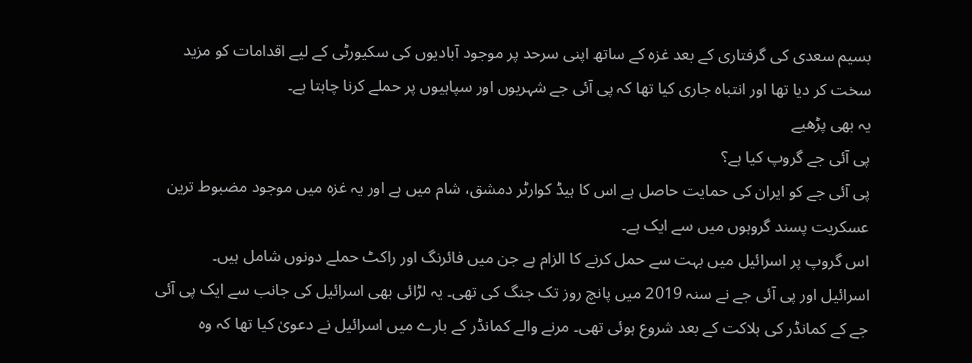بسیم سعدی کی گرفتاری کے بعد غزہ کے ساتھ اپنی سرحد پر موجود آبادیوں کی سکیورٹی کے لیے اقدامات کو مزید سخت کر دیا تھا اور انتباہ جاری کیا تھا کہ پی آئی جے شہریوں اور سپاہیوں پر حملے کرنا چاہتا ہے۔
یہ بھی پڑھیے
پی آئی جے گروپ کیا ہے؟
پی آئی جے کو ایران کی حمایت حاصل ہے اس کا ہیڈ کوارٹر دمشق، شام میں ہے اور یہ غزہ میں موجود مضبوط ترین عسکریت پسند گروہوں میں سے ایک ہے۔
اس گروپ پر اسرائیل میں بہت سے حمل کرنے کا الزام ہے جن میں فائرنگ اور راکٹ حملے دونوں شامل ہیں۔
اسرائیل اور پی آئی جے نے سنہ 2019 میں پانچ روز تک جنگ کی تھی۔ یہ لڑائی بھی اسرائیل کی جانب سے ایک پی آئی جے کے کمانڈر کی ہلاکت کے بعد شروع ہوئی تھی۔ مرنے والے کمانڈر کے بارے میں اسرائیل نے دعویٰ کیا تھا کہ وہ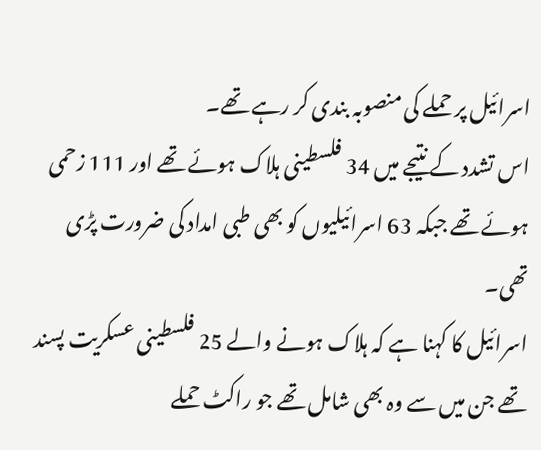اسرائیل پر حملے کی منصوبہ بندی کر رہے تھے۔
اس تشدد کے نتیجے میں 34 فلسطینی ہلاک ہوئے تھے اور 111 زحمی ہوئے تھے جبکہ 63 اسرائیلیوں کو بھی طبی امداد کی ضرورت پڑی تھی۔
اسرائیل کا کہنا ہے کہ ہلاک ہونے والے 25 فلسطینی عسکریت پسند تھے جن میں سے وہ بھی شامل تھے جو راکٹ حملے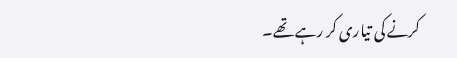کرنے کی تیاری کر رہے تھے۔